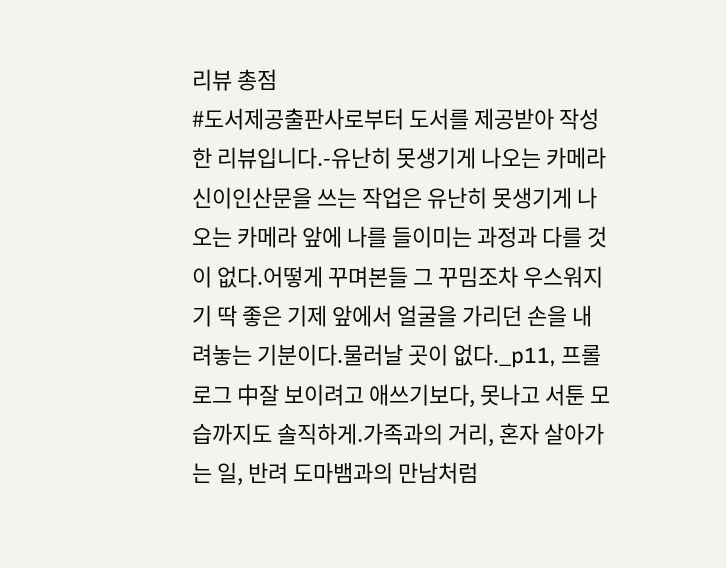리뷰 총점
#도서제공출판사로부터 도서를 제공받아 작성한 리뷰입니다.-유난히 못생기게 나오는 카메라신이인산문을 쓰는 작업은 유난히 못생기게 나오는 카메라 앞에 나를 들이미는 과정과 다를 것이 없다.어떻게 꾸며본들 그 꾸밈조차 우스워지기 딱 좋은 기제 앞에서 얼굴을 가리던 손을 내려놓는 기분이다.물러날 곳이 없다._p11, 프롤로그 中잘 보이려고 애쓰기보다, 못나고 서툰 모습까지도 솔직하게.가족과의 거리, 혼자 살아가는 일, 반려 도마뱀과의 만남처럼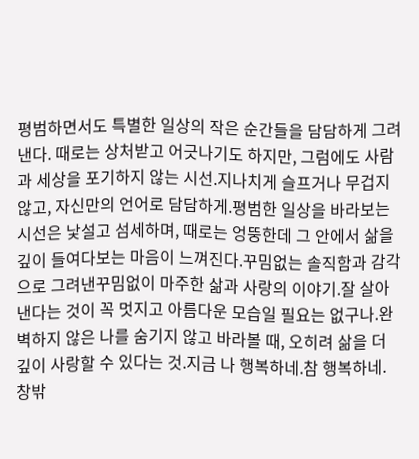평범하면서도 특별한 일상의 작은 순간들을 담담하게 그려낸다. 때로는 상처받고 어긋나기도 하지만, 그럼에도 사람과 세상을 포기하지 않는 시선.지나치게 슬프거나 무겁지 않고, 자신만의 언어로 담담하게.평범한 일상을 바라보는 시선은 낯설고 섬세하며, 때로는 엉뚱한데 그 안에서 삶을 깊이 들여다보는 마음이 느껴진다.꾸밈없는 솔직함과 감각으로 그려낸꾸밈없이 마주한 삶과 사랑의 이야기.잘 살아낸다는 것이 꼭 멋지고 아름다운 모습일 필요는 없구나.완벽하지 않은 나를 숨기지 않고 바라볼 때, 오히려 삶을 더 깊이 사랑할 수 있다는 것.지금 나 행복하네.참 행복하네.창밖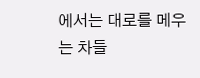에서는 대로를 메우는 차들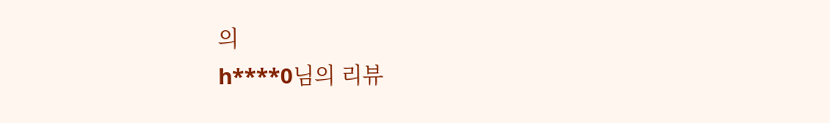의
h****0님의 리뷰